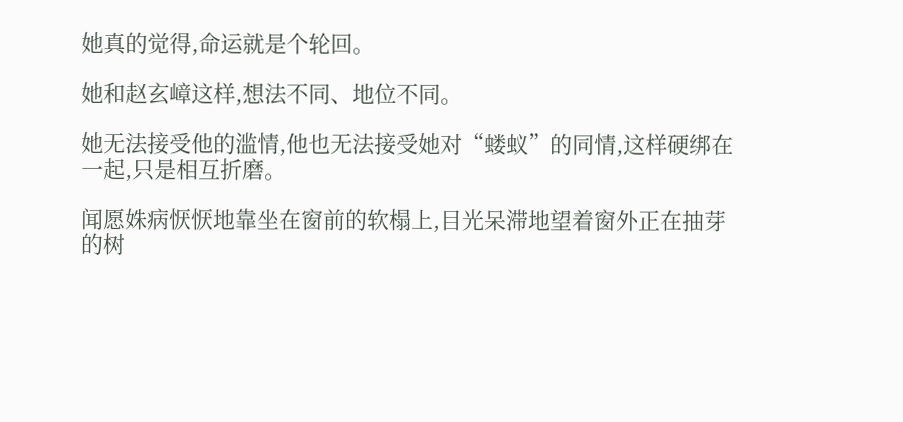她真的觉得,命运就是个轮回。

她和赵玄嶂这样,想法不同、地位不同。

她无法接受他的滥情,他也无法接受她对“蝼蚁”的同情,这样硬绑在一起,只是相互折磨。

闻愿姝病恹恹地靠坐在窗前的软榻上,目光呆滞地望着窗外正在抽芽的树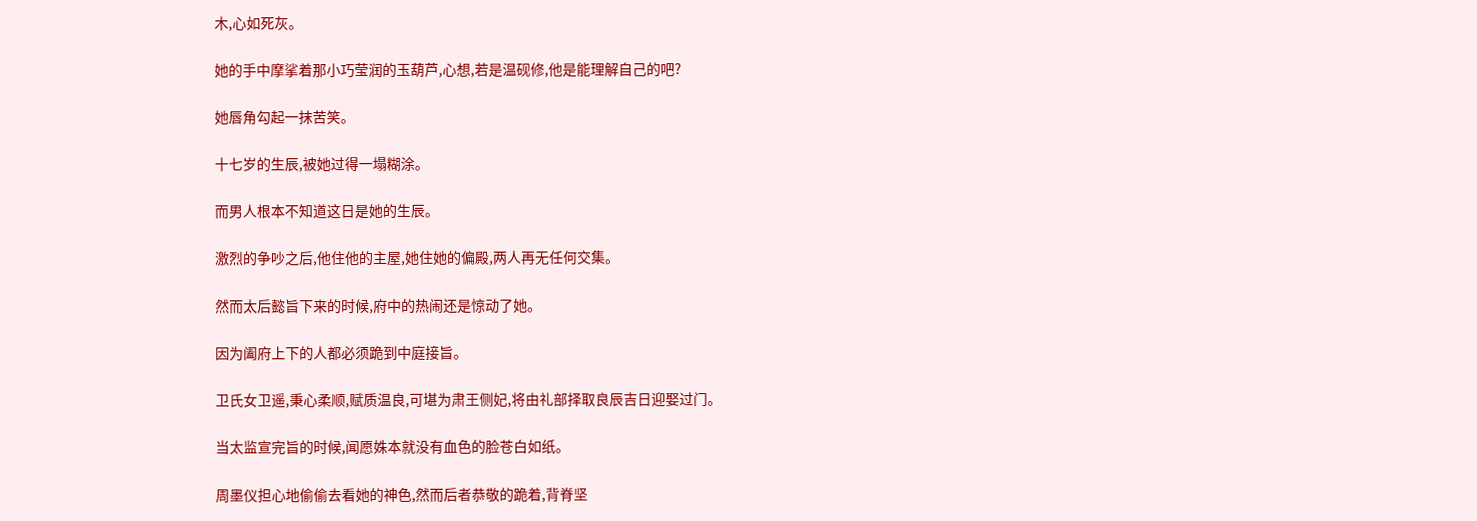木,心如死灰。

她的手中摩挲着那小巧莹润的玉葫芦,心想,若是温砚修,他是能理解自己的吧?

她唇角勾起一抹苦笑。

十七岁的生辰,被她过得一塌糊涂。

而男人根本不知道这日是她的生辰。

激烈的争吵之后,他住他的主屋,她住她的偏殿,两人再无任何交集。

然而太后懿旨下来的时候,府中的热闹还是惊动了她。

因为阖府上下的人都必须跪到中庭接旨。

卫氏女卫遥,秉心柔顺,赋质温良,可堪为肃王侧妃,将由礼部择取良辰吉日迎娶过门。

当太监宣完旨的时候,闻愿姝本就没有血色的脸苍白如纸。

周墨仪担心地偷偷去看她的神色,然而后者恭敬的跪着,背脊坚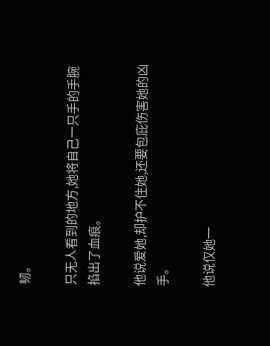韧。

只无人看到的地方,她将自己一只手的手腕掐出了血痕。

他说爱她,却护不住她,还要包庇伤害她的凶手。

他说仅她一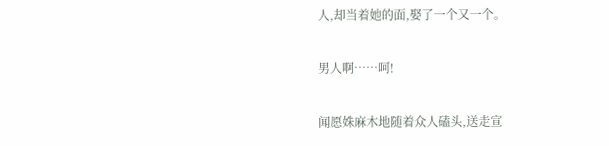人,却当着她的面,娶了一个又一个。

男人啊……呵!

闻愿姝麻木地随着众人磕头,送走宣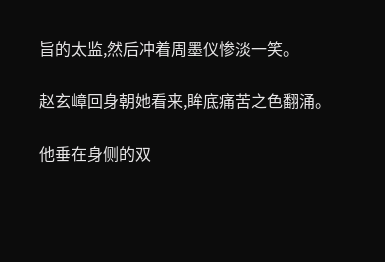旨的太监,然后冲着周墨仪惨淡一笑。

赵玄嶂回身朝她看来,眸底痛苦之色翻涌。

他垂在身侧的双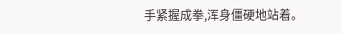手紧握成拳,浑身僵硬地站着。